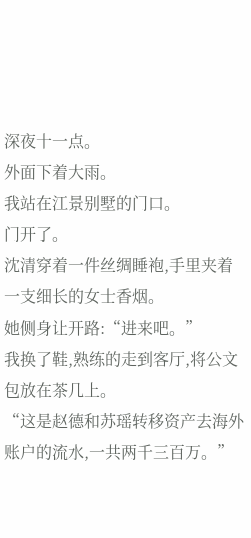深夜十一点。
外面下着大雨。
我站在江景别墅的门口。
门开了。
沈清穿着一件丝绸睡袍,手里夹着一支细长的女士香烟。
她侧身让开路:“进来吧。”
我换了鞋,熟练的走到客厅,将公文包放在茶几上。
“这是赵德和苏瑶转移资产去海外账户的流水,一共两千三百万。”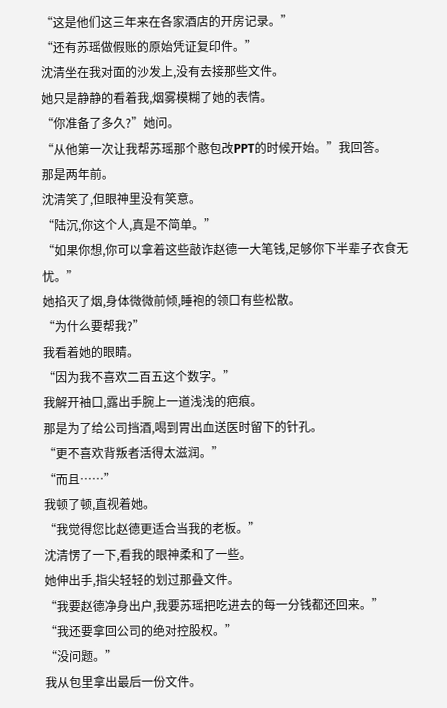“这是他们这三年来在各家酒店的开房记录。”
“还有苏瑶做假账的原始凭证复印件。”
沈清坐在我对面的沙发上,没有去接那些文件。
她只是静静的看着我,烟雾模糊了她的表情。
“你准备了多久?”她问。
“从他第一次让我帮苏瑶那个憨包改PPT的时候开始。”我回答。
那是两年前。
沈清笑了,但眼神里没有笑意。
“陆沉,你这个人,真是不简单。”
“如果你想,你可以拿着这些敲诈赵德一大笔钱,足够你下半辈子衣食无忧。”
她掐灭了烟,身体微微前倾,睡袍的领口有些松散。
“为什么要帮我?”
我看着她的眼睛。
“因为我不喜欢二百五这个数字。”
我解开袖口,露出手腕上一道浅浅的疤痕。
那是为了给公司挡酒,喝到胃出血送医时留下的针孔。
“更不喜欢背叛者活得太滋润。”
“而且……”
我顿了顿,直视着她。
“我觉得您比赵德更适合当我的老板。”
沈清愣了一下,看我的眼神柔和了一些。
她伸出手,指尖轻轻的划过那叠文件。
“我要赵德净身出户,我要苏瑶把吃进去的每一分钱都还回来。”
“我还要拿回公司的绝对控股权。”
“没问题。”
我从包里拿出最后一份文件。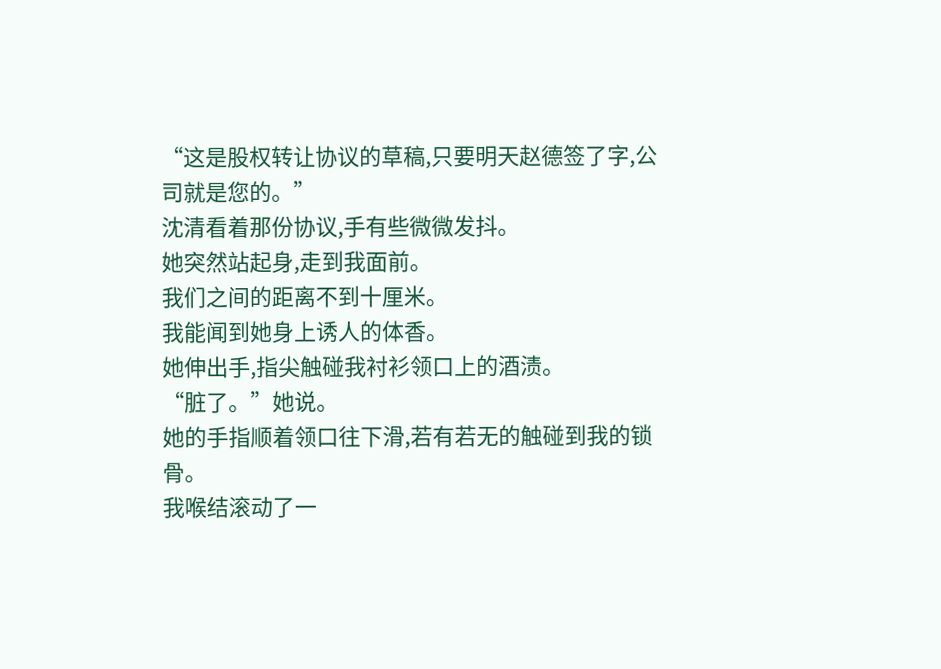“这是股权转让协议的草稿,只要明天赵德签了字,公司就是您的。”
沈清看着那份协议,手有些微微发抖。
她突然站起身,走到我面前。
我们之间的距离不到十厘米。
我能闻到她身上诱人的体香。
她伸出手,指尖触碰我衬衫领口上的酒渍。
“脏了。”她说。
她的手指顺着领口往下滑,若有若无的触碰到我的锁骨。
我喉结滚动了一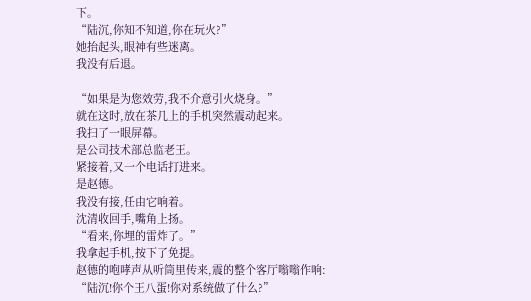下。
“陆沉,你知不知道,你在玩火?”
她抬起头,眼神有些迷离。
我没有后退。

“如果是为您效劳,我不介意引火烧身。”
就在这时,放在茶几上的手机突然震动起来。
我扫了一眼屏幕。
是公司技术部总监老王。
紧接着,又一个电话打进来。
是赵德。
我没有接,任由它响着。
沈清收回手,嘴角上扬。
“看来,你埋的雷炸了。”
我拿起手机,按下了免提。
赵德的咆哮声从听筒里传来,震的整个客厅嗡嗡作响:
“陆沉!你个王八蛋!你对系统做了什么?”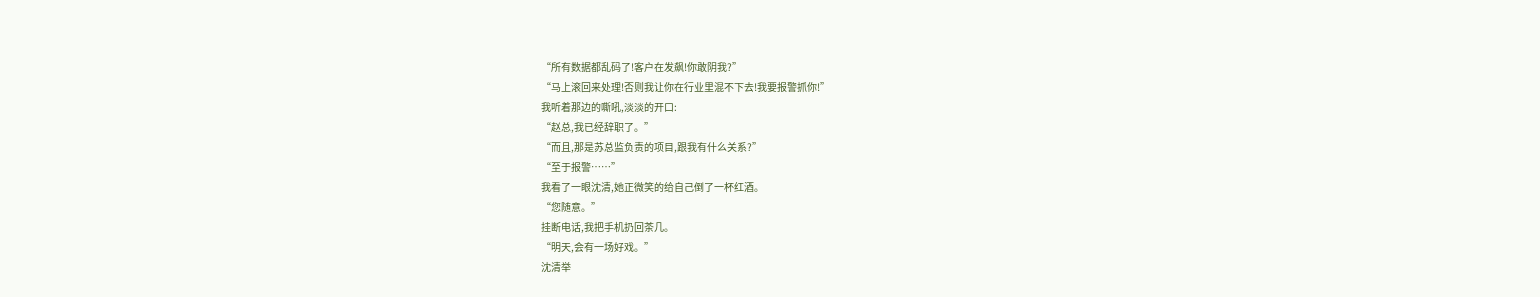“所有数据都乱码了!客户在发飙!你敢阴我?”
“马上滚回来处理!否则我让你在行业里混不下去!我要报警抓你!”
我听着那边的嘶吼,淡淡的开口:
“赵总,我已经辞职了。”
“而且,那是苏总监负责的项目,跟我有什么关系?”
“至于报警……”
我看了一眼沈清,她正微笑的给自己倒了一杯红酒。
“您随意。”
挂断电话,我把手机扔回茶几。
“明天,会有一场好戏。”
沈清举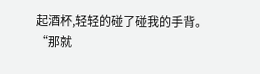起酒杯,轻轻的碰了碰我的手背。
“那就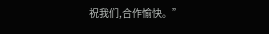祝我们,合作愉快。”